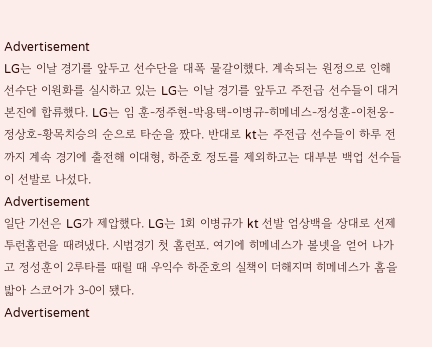Advertisement
LG는 이날 경기를 앞두고 선수단을 대폭 물갈이했다. 계속되는 원정으로 인해 선수단 이원화를 실시하고 있는 LG는 이날 경기를 앞두고 주전급 선수들이 대거 본진에 합류했다. LG는 임 훈-정주현-박용택-이병규-히메네스-정성훈-이천웅-정상호-황목치승의 순으로 타순을 짰다. 반대로 kt는 주전급 선수들이 하루 전까지 계속 경기에 출전해 이대형, 하준호 정도를 제외하고는 대부분 백업 선수들이 선발로 나섰다.
Advertisement
일단 기선은 LG가 제압했다. LG는 1회 이병규가 kt 선발 엄상백을 상대로 선제 투런홈런을 때려냈다. 시범경기 첫 홈런포. 여기에 히메네스가 볼넷을 얻어 나가고 정성훈이 2루타를 때릴 때 우익수 하준호의 실책이 더해지며 히메네스가 홈을 밟아 스코어가 3-0이 됐다.
Advertisement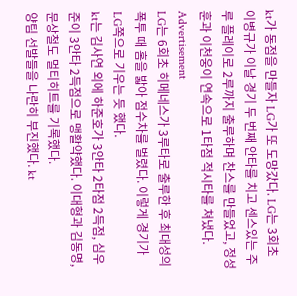kt가 동점을 만들자 LG가 또 도망갔다. LG는 3회초 이병규가 이날 경기 두 번째 안타를 치고 센스있는 주루 플레이로 2루까지 출루하며 찬스를 만들었고, 정성훈과 이천웅이 연속으로 1타점 적시타를 쳐냈다.
Advertisement
LG는 6회초 히메네스가 3루타로 출루한 후 최대성의 폭투 때 홈을 밟아 점수차를 벌렸다. 이렇게 경기가 LG쪽으로 기우는 듯 했다.
kt는 김사연 외에 하준호가 3안타 2타점 2득점, 심우준이 3안타 2득점으로 맹활약했다. 이대형과 김동명, 문상철도 멀티히트를 기록했다.
양팀 선발들을 나란히 부진했다. kt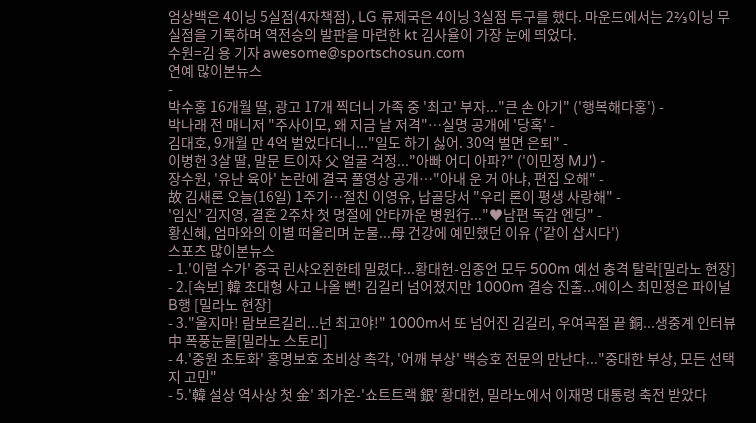엄상백은 4이닝 5실점(4자책점), LG 류제국은 4이닝 3실점 투구를 했다. 마운드에서는 2⅔이닝 무실점을 기록하며 역전승의 발판을 마련한 kt 김사율이 가장 눈에 띄었다.
수원=김 용 기자 awesome@sportschosun.com
연예 많이본뉴스
-
박수홍 16개월 딸, 광고 17개 찍더니 가족 중 '최고' 부자..."큰 손 아기" ('행복해다홍') -
박나래 전 매니저 "주사이모, 왜 지금 날 저격"…실명 공개에 '당혹' -
김대호, 9개월 만 4억 벌었다더니..."일도 하기 싫어. 30억 벌면 은퇴" -
이병헌 3살 딸, 말문 트이자 父 얼굴 걱정..."아빠 어디 아파?" ('이민정 MJ') -
장수원, '유난 육아' 논란에 결국 풀영상 공개…"아내 운 거 아냐, 편집 오해" -
故 김새론 오늘(16일) 1주기…절친 이영유, 납골당서 "우리 론이 평생 사랑해" -
'임신' 김지영, 결혼 2주차 첫 명절에 안타까운 병원行..."♥남편 독감 엔딩" -
황신혜, 엄마와의 이별 떠올리며 눈물...母 건강에 예민했던 이유 ('같이 삽시다')
스포츠 많이본뉴스
- 1.'이럴 수가' 중국 린샤오쥔한테 밀렸다...황대헌-임종언 모두 500m 예선 충격 탈락[밀라노 현장]
- 2.[속보] 韓 초대형 사고 나올 뻔! 김길리 넘어졌지만 1000m 결승 진출...에이스 최민정은 파이널B행 [밀라노 현장]
- 3."울지마! 람보르길리...넌 최고야!" 1000m서 또 넘어진 김길리, 우여곡절 끝 銅...생중계 인터뷰中 폭풍눈물[밀라노 스토리]
- 4.'중원 초토화' 홍명보호 초비상 촉각, '어깨 부상' 백승호 전문의 만난다..."중대한 부상, 모든 선택지 고민"
- 5.'韓 설상 역사상 첫 金' 최가온-'쇼트트랙 銀' 황대헌, 밀라노에서 이재명 대통령 축전 받았다